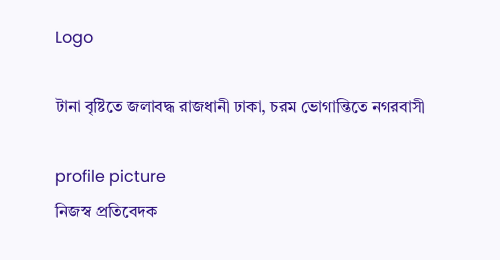Logo

টানা বৃষ্টিতে জলাবদ্ধ রাজধানী ঢাকা, চরম ভোগান্তিতে নগরবাসী

profile picture
নিজস্ব প্রতিবেদক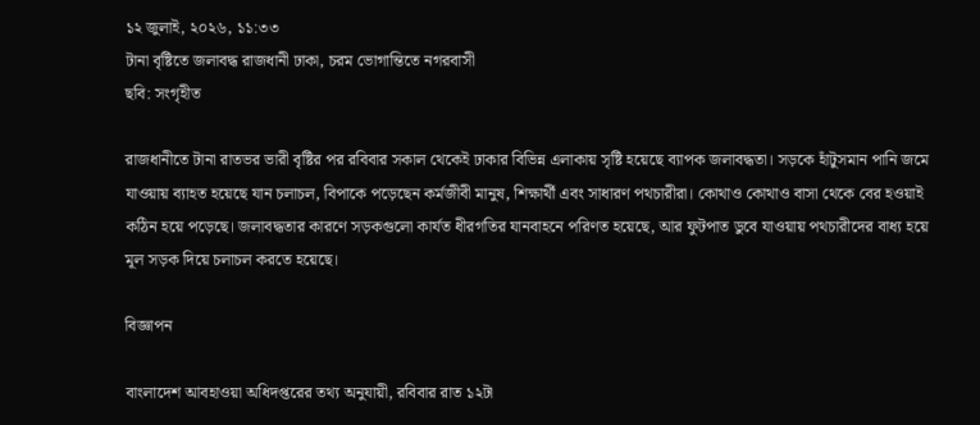১২ জুলাই, ২০২৬, ১১:৩৩
টানা বৃষ্টিতে জলাবদ্ধ রাজধানী ঢাকা, চরম ভোগান্তিতে নগরবাসী
ছবি: সংগৃহীত

রাজধানীতে টানা রাতভর ভারী বৃষ্টির পর রবিবার সকাল থেকেই ঢাকার বিভিন্ন এলাকায় সৃষ্টি হয়েছে ব্যাপক জলাবদ্ধতা। সড়কে হাঁটুসমান পানি জমে যাওয়ায় ব্যাহত হয়েছে যান চলাচল, বিপাকে পড়েছেন কর্মজীবী মানুষ, শিক্ষার্থী এবং সাধারণ পথচারীরা। কোথাও কোথাও বাসা থেকে বের হওয়াই কঠিন হয়ে পড়েছে। জলাবদ্ধতার কারণে সড়কগুলো কার্যত ধীরগতির যানবাহনে পরিণত হয়েছে, আর ফুটপাত ডুবে যাওয়ায় পথচারীদের বাধ্য হয়ে মূল সড়ক দিয়ে চলাচল করতে হয়েছে।

বিজ্ঞাপন

বাংলাদেশ আবহাওয়া অধিদপ্তরের তথ্য অনুযায়ী, রবিবার রাত ১২টা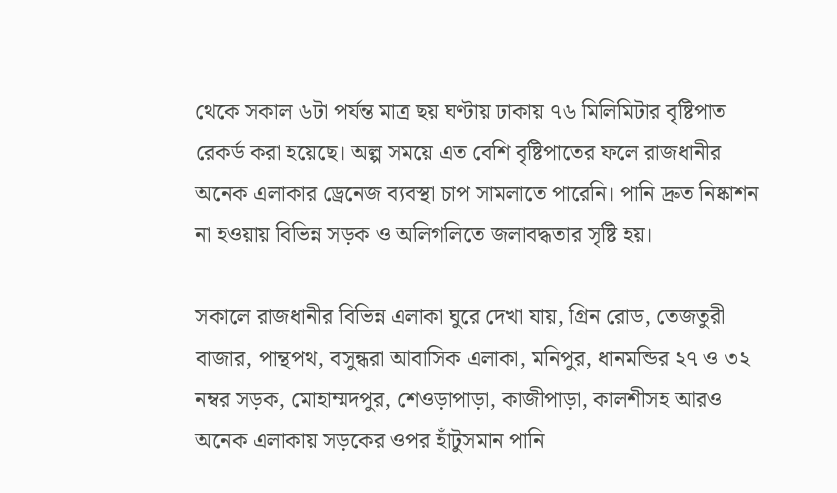থেকে সকাল ৬টা পর্যন্ত মাত্র ছয় ঘণ্টায় ঢাকায় ৭৬ মিলিমিটার বৃষ্টিপাত রেকর্ড করা হয়েছে। অল্প সময়ে এত বেশি বৃষ্টিপাতের ফলে রাজধানীর অনেক এলাকার ড্রেনেজ ব্যবস্থা চাপ সামলাতে পারেনি। পানি দ্রুত নিষ্কাশন না হওয়ায় বিভিন্ন সড়ক ও অলিগলিতে জলাবদ্ধতার সৃষ্টি হয়।

সকালে রাজধানীর বিভিন্ন এলাকা ঘুরে দেখা যায়, গ্রিন রোড, তেজতুরী বাজার, পান্থপথ, বসুন্ধরা আবাসিক এলাকা, মনিপুর, ধানমন্ডির ২৭ ও ৩২ নম্বর সড়ক, মোহাম্মদপুর, শেওড়াপাড়া, কাজীপাড়া, কালশীসহ আরও অনেক এলাকায় সড়কের ওপর হাঁটুসমান পানি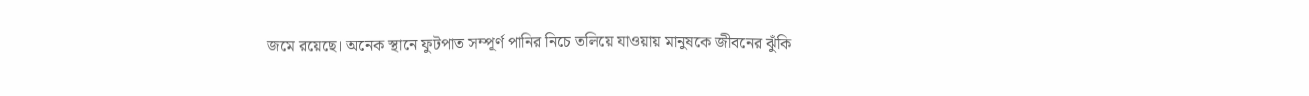জমে রয়েছে। অনেক স্থানে ফুটপাত সম্পূর্ণ পানির নিচে তলিয়ে যাওয়ায় মানুষকে জীবনের ঝুঁকি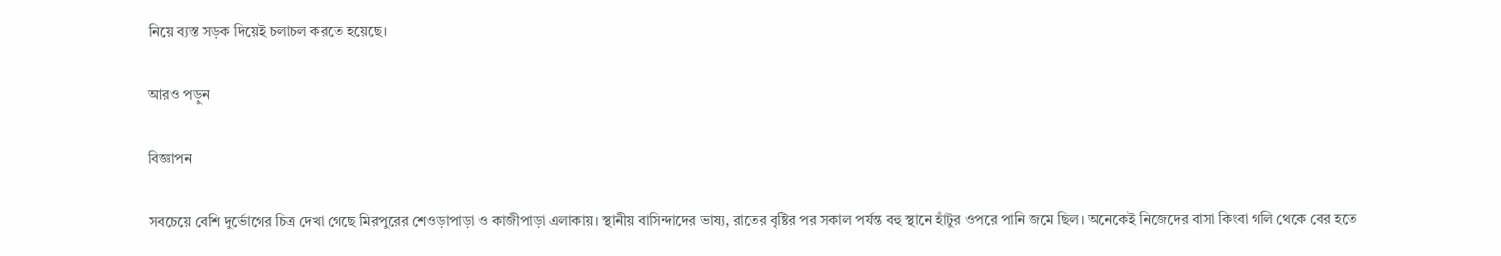নিয়ে ব্যস্ত সড়ক দিয়েই চলাচল করতে হয়েছে।

আরও পড়ুন

বিজ্ঞাপন

সবচেয়ে বেশি দুর্ভোগের চিত্র দেখা গেছে মিরপুরের শেওড়াপাড়া ও কাজীপাড়া এলাকায়। স্থানীয় বাসিন্দাদের ভাষ্য, রাতের বৃষ্টির পর সকাল পর্যন্ত বহু স্থানে হাঁটুর ওপরে পানি জমে ছিল। অনেকেই নিজেদের বাসা কিংবা গলি থেকে বের হতে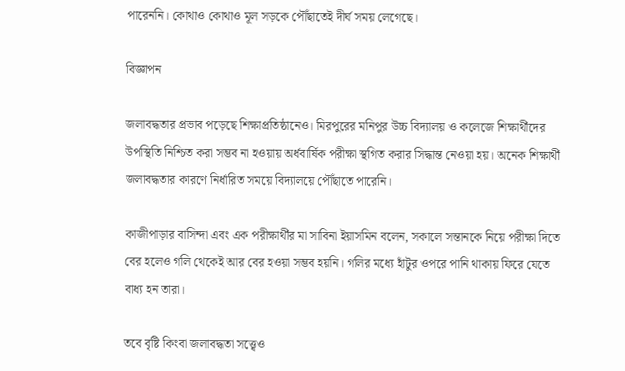পারেননি। কোথাও কোথাও মূল সড়কে পৌঁছাতেই দীর্ঘ সময় লেগেছে।

বিজ্ঞাপন

জলাবদ্ধতার প্রভাব পড়েছে শিক্ষাপ্রতিষ্ঠানেও। মিরপুরের মনিপুর উচ্চ বিদ্যালয় ও কলেজে শিক্ষার্থীদের উপস্থিতি নিশ্চিত করা সম্ভব না হওয়ায় অর্ধবার্ষিক পরীক্ষা স্থগিত করার সিদ্ধান্ত নেওয়া হয়। অনেক শিক্ষার্থী জলাবদ্ধতার কারণে নির্ধারিত সময়ে বিদ্যালয়ে পৌঁছাতে পারেনি।

কাজীপাড়ার বাসিন্দা এবং এক পরীক্ষার্থীর মা সাবিনা ইয়াসমিন বলেন, সকালে সন্তানকে নিয়ে পরীক্ষা দিতে বের হলেও গলি থেকেই আর বের হওয়া সম্ভব হয়নি। গলির মধ্যে হাঁটুর ওপরে পানি থাকায় ফিরে যেতে বাধ্য হন তারা।

তবে বৃষ্টি কিংবা জলাবদ্ধতা সত্ত্বেও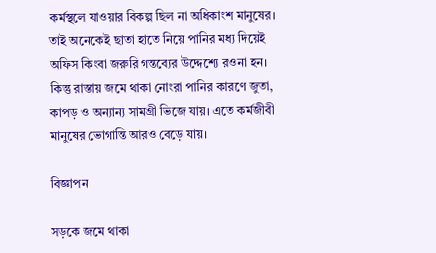কর্মস্থলে যাওয়ার বিকল্প ছিল না অধিকাংশ মানুষের। তাই অনেকেই ছাতা হাতে নিয়ে পানির মধ্য দিয়েই অফিস কিংবা জরুরি গন্তব্যের উদ্দেশ্যে রওনা হন। কিন্তু রাস্তায় জমে থাকা নোংরা পানির কারণে জুতা, কাপড় ও অন্যান্য সামগ্রী ভিজে যায়। এতে কর্মজীবী মানুষের ভোগান্তি আরও বেড়ে যায়।

বিজ্ঞাপন

সড়কে জমে থাকা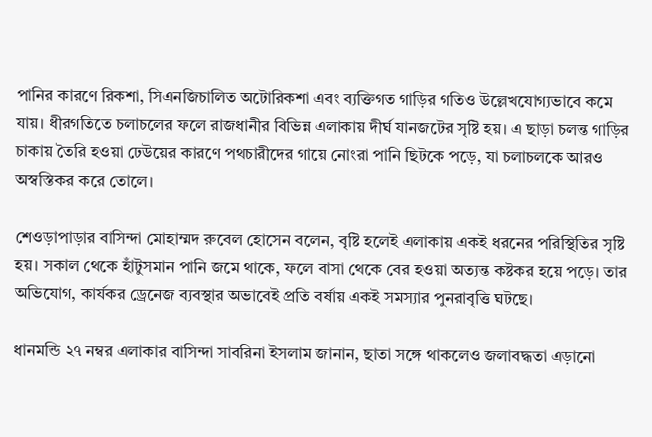পানির কারণে রিকশা, সিএনজিচালিত অটোরিকশা এবং ব্যক্তিগত গাড়ির গতিও উল্লেখযোগ্যভাবে কমে যায়। ধীরগতিতে চলাচলের ফলে রাজধানীর বিভিন্ন এলাকায় দীর্ঘ যানজটের সৃষ্টি হয়। এ ছাড়া চলন্ত গাড়ির চাকায় তৈরি হওয়া ঢেউয়ের কারণে পথচারীদের গায়ে নোংরা পানি ছিটকে পড়ে, যা চলাচলকে আরও অস্বস্তিকর করে তোলে।

শেওড়াপাড়ার বাসিন্দা মোহাম্মদ রুবেল হোসেন বলেন, বৃষ্টি হলেই এলাকায় একই ধরনের পরিস্থিতির সৃষ্টি হয়। সকাল থেকে হাঁটুসমান পানি জমে থাকে, ফলে বাসা থেকে বের হওয়া অত্যন্ত কষ্টকর হয়ে পড়ে। তার অভিযোগ, কার্যকর ড্রেনেজ ব্যবস্থার অভাবেই প্রতি বর্ষায় একই সমস্যার পুনরাবৃত্তি ঘটছে।

ধানমন্ডি ২৭ নম্বর এলাকার বাসিন্দা সাবরিনা ইসলাম জানান, ছাতা সঙ্গে থাকলেও জলাবদ্ধতা এড়ানো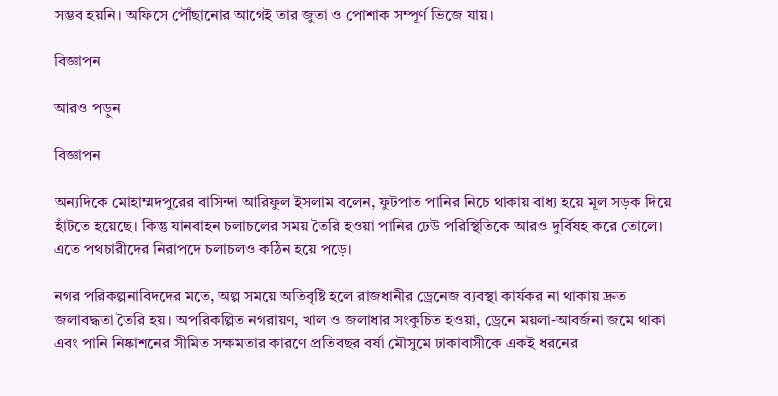সম্ভব হয়নি। অফিসে পৌঁছানোর আগেই তার জুতা ও পোশাক সম্পূর্ণ ভিজে যায়।

বিজ্ঞাপন

আরও পড়ুন

বিজ্ঞাপন

অন্যদিকে মোহাম্মদপুরের বাসিন্দা আরিফুল ইসলাম বলেন, ফুটপাত পানির নিচে থাকায় বাধ্য হয়ে মূল সড়ক দিয়ে হাঁটতে হয়েছে। কিন্তু যানবাহন চলাচলের সময় তৈরি হওয়া পানির ঢেউ পরিস্থিতিকে আরও দুর্বিষহ করে তোলে। এতে পথচারীদের নিরাপদে চলাচলও কঠিন হয়ে পড়ে।

নগর পরিকল্পনাবিদদের মতে, অল্প সময়ে অতিবৃষ্টি হলে রাজধানীর ড্রেনেজ ব্যবস্থা কার্যকর না থাকায় দ্রুত জলাবদ্ধতা তৈরি হয়। অপরিকল্পিত নগরায়ণ, খাল ও জলাধার সংকুচিত হওয়া, ড্রেনে ময়লা-আবর্জনা জমে থাকা এবং পানি নিষ্কাশনের সীমিত সক্ষমতার কারণে প্রতিবছর বর্ষা মৌসুমে ঢাকাবাসীকে একই ধরনের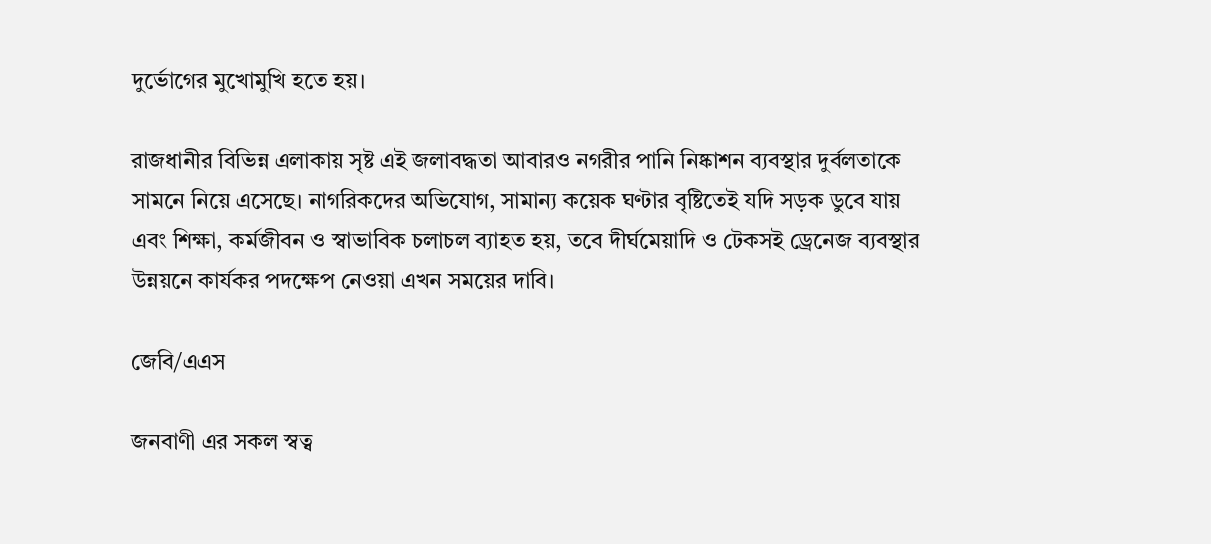দুর্ভোগের মুখোমুখি হতে হয়।

রাজধানীর বিভিন্ন এলাকায় সৃষ্ট এই জলাবদ্ধতা আবারও নগরীর পানি নিষ্কাশন ব্যবস্থার দুর্বলতাকে সামনে নিয়ে এসেছে। নাগরিকদের অভিযোগ, সামান্য কয়েক ঘণ্টার বৃষ্টিতেই যদি সড়ক ডুবে যায় এবং শিক্ষা, কর্মজীবন ও স্বাভাবিক চলাচল ব্যাহত হয়, তবে দীর্ঘমেয়াদি ও টেকসই ড্রেনেজ ব্যবস্থার উন্নয়নে কার্যকর পদক্ষেপ নেওয়া এখন সময়ের দাবি।

জেবি/এএস

জনবাণী এর সকল স্বত্ব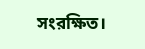সংরক্ষিত।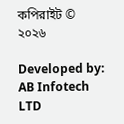কপিরাইট © ২০২৬

Developed by: AB Infotech LTD